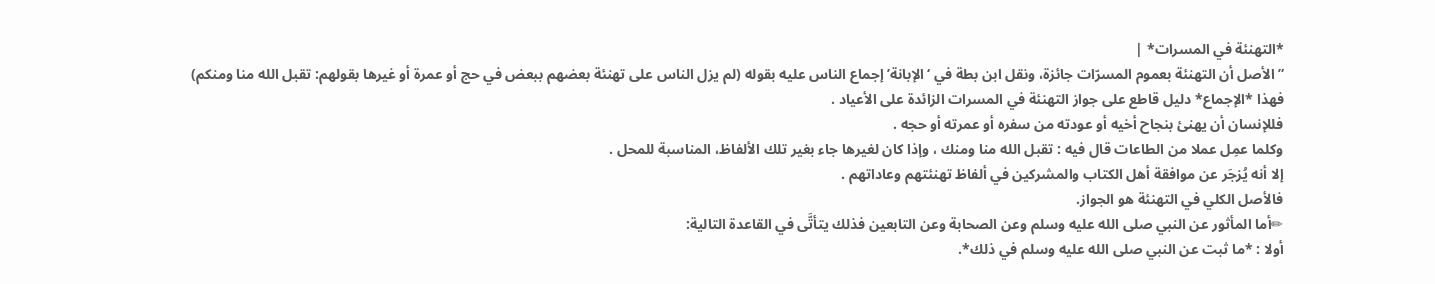*التهنئة في المسرات* |
” الأصل أن التهنئة بعموم المسرّات جائزة، ونقل ابن بطة في ‘الإبانة’ إجماع الناس عليه بقوله (لم يزل الناس على تهنئة بعضهم ببعض في حج أو عمرة أو غيرها بقولهم: تقبل الله منا ومنكم)
فهذا *الإجماع* دليل قاطع على جواز التهنئة في المسرات الزائدة على الأعياد .
فللإنسان أن يهنئ بنجاح أخيه أو عودته من سفره أو عمرته أو حجه .
وكلما عمِل عملا من الطاعات قال فيه : تقبل الله منا ومنك ، وإذا كان لغيرها جاء بغير تلك الألفاظ، المناسبة للمحل .
إلا أنه يُزجَر عن موافقة أهل الكتاب والمشركين في ألفاظ تهنئتهم وعاداتهم .
فالأصل الكلي في التهنئة هو الجواز.
✏أما المأثور عن النبي صلى الله عليه وسلم وعن الصحابة وعن التابعين فذلك يتأتَّى في القاعدة التالية:
أولا : *ما ثبت عن النبي صلى الله عليه وسلم في ذلك*.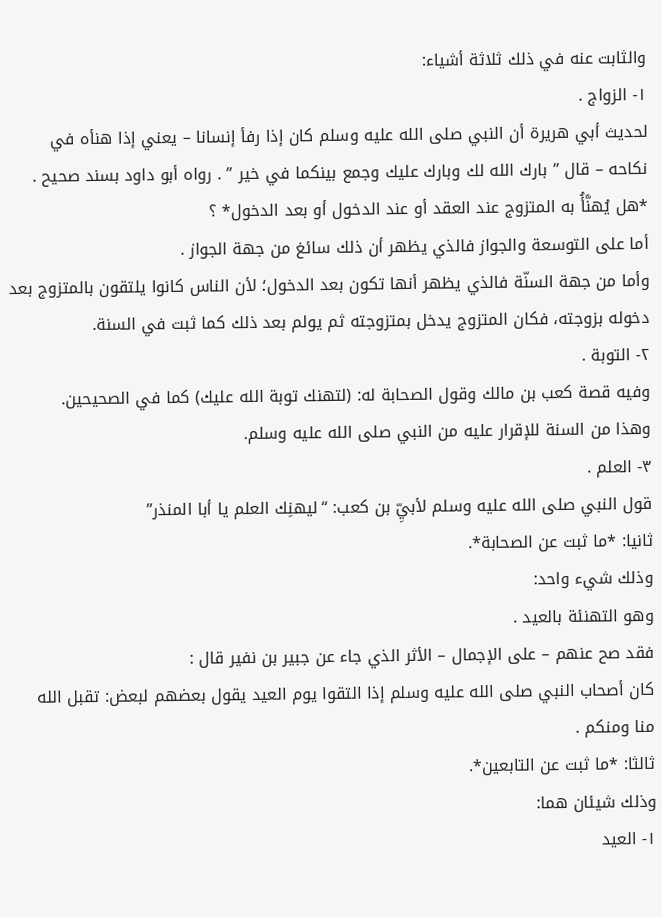والثابت عنه في ذلك ثلاثة أشياء:
١- الزواج .
لحديث أبي هريرة أن النبي صلى الله عليه وسلم كان إذا رفأ إنسانا – يعني إذا هنأه في نكاحه – قال ” بارك الله لك وبارك عليك وجمع بينكما في خير ” . رواه أبو داود بسند صحيح .
*هل يُهنَّأُ به المتزوج عند العقد أو عند الدخول أو بعد الدخول* ؟
أما على التوسعة والجواز فالذي يظهر أن ذلك سائغ من جهة الجواز .
وأما من جهة السنّة فالذي يظهر أنها تكون بعد الدخول؛ لأن الناس كانوا يلتقون بالمتزوج بعد دخوله بزوجته، فكان المتزوج يدخل بمتزوجته ثم يولم بعد ذلك كما ثبت في السنة.
٢- التوبة .
وفيه قصة كعب بن مالك وقول الصحابة له: (لتهنك توبة الله عليك) كما في الصحيحين.
وهذا من السنة للإقرار عليه من النبي صلى الله عليه وسلم.
٣- العلم .
قول النبي صلى الله عليه وسلم لأبيِّ بن كعب: “ليهنِك العلم يا أبا المنذر”
ثانيا: *ما ثبت عن الصحابة*.
وذلك شيء واحد:
وهو التهنئة بالعيد .
فقد صح عنهم – على الإجمال – الأثر الذي جاء عن جبير بن نفير قال :
كان أصحاب النبي صلى الله عليه وسلم إذا التقوا يوم العيد يقول بعضهم لبعض: تقبل الله منا ومنكم .
ثالثا: *ما ثبت عن التابعين*.
وذلك شيئان هما:
١- العيد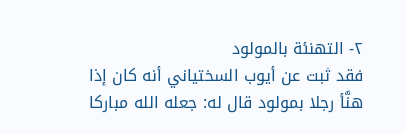٢- التهنئة بالمولود
فقد ثبت عن أيوب السختياني أنه كان إذا هنَّأ رجلا بمولود قال له: جعله الله مباركا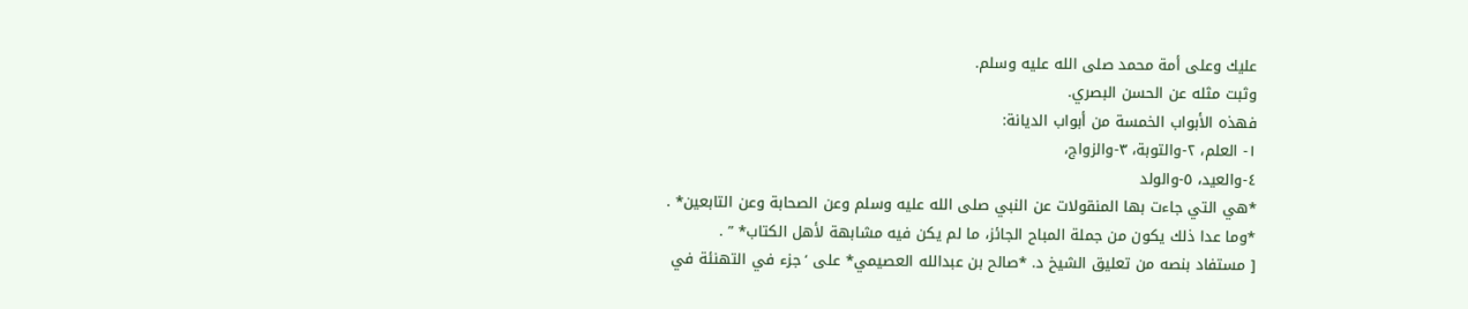عليك وعلى أمة محمد صلى الله عليه وسلم.
وثبت مثله عن الحسن البصري.
فهذه الأبواب الخمسة من أبواب الديانة:
١- العلم، ٢-والتوبة، ٣-والزواج،
٤-والعيد، ٥-والولد
*هي التي جاءت بها المنقولات عن النبي صلى الله عليه وسلم وعن الصحابة وعن التابعين* .
*وما عدا ذلك يكون من جملة المباح الجائز، ما لم يكن فيه مشابهة لأهل الكتاب* ” .
[ مستفاد بنصه من تعليق الشيخ د. *صالح بن عبدالله العصيمي* على ‘جزء في التهنئة في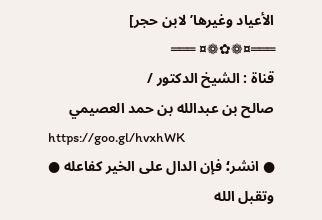الأعياد وغيرها’ لابن حجر]
═══¤❁✿❁¤ ═══
قناة : الشيخ الدكتور /
صالح بن عبدالله بن حمد العصيمي
https://goo.gl/hvxhWK
● انشر؛ فإن الدال على الخير كفاعله ●
وتقبل الله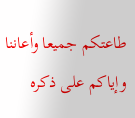طاعتكم جميعا وأعاننا وإياكم على ذكره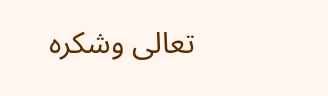تعالى وشكره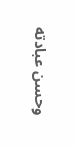وحسن عبادته